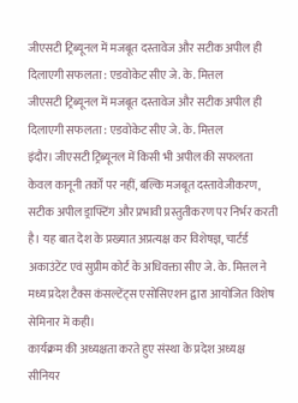जीएसटी ट्रिब्यूनल में मजबूत दस्तावेज और सटीक अपील ही दिलाएगी सफलता : एडवोकेट सीए जे. के. मित्तल
जीएसटी ट्रिब्यूनल में मजबूत दस्तावेज और सटीक अपील ही दिलाएगी सफलता : एडवोकेट सीए जे. के. मित्तल
इंदौर। जीएसटी ट्रिब्यूनल में किसी भी अपील की सफलता केवल कानूनी तर्कों पर नहीं, बल्कि मजबूत दस्तावेजीकरण, सटीक अपील ड्राफ्टिंग और प्रभावी प्रस्तुतीकरण पर निर्भर करती है। यह बात देश के प्रख्यात अप्रत्यक्ष कर विशेषज्ञ, चार्टर्ड अकाउंटेंट एवं सुप्रीम कोर्ट के अधिवक्ता सीए जे. के. मित्तल ने मध्य प्रदेश टैक्स कंसल्टेंट्स एसोसिएशन द्वारा आयोजित विशेष सेमिनार में कही।
कार्यक्रम की अध्यक्षता करते हुए संस्था के प्रदेश अध्यक्ष सीनियर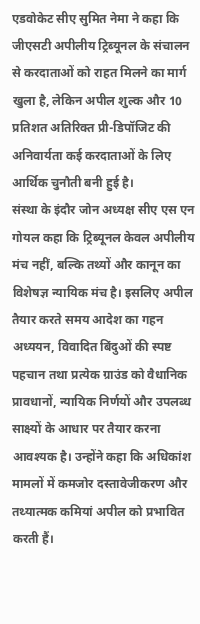एडवोकेट सीए सुमित नेमा ने कहा कि जीएसटी अपीलीय ट्रिब्यूनल के संचालन से करदाताओं को राहत मिलने का मार्ग खुला है, लेकिन अपील शुल्क और 10 प्रतिशत अतिरिक्त प्री-डिपॉजिट की अनिवार्यता कई करदाताओं के लिए आर्थिक चुनौती बनी हुई है।
संस्था के इंदौर जोन अध्यक्ष सीए एस एन गोयल कहा कि ट्रिब्यूनल केवल अपीलीय मंच नहीं, बल्कि तथ्यों और कानून का विशेषज्ञ न्यायिक मंच है। इसलिए अपील तैयार करते समय आदेश का गहन अध्ययन, विवादित बिंदुओं की स्पष्ट पहचान तथा प्रत्येक ग्राउंड को वैधानिक प्रावधानों, न्यायिक निर्णयों और उपलब्ध साक्ष्यों के आधार पर तैयार करना आवश्यक है। उन्होंने कहा कि अधिकांश मामलों में कमजोर दस्तावेजीकरण और तथ्यात्मक कमियां अपील को प्रभावित करती हैं।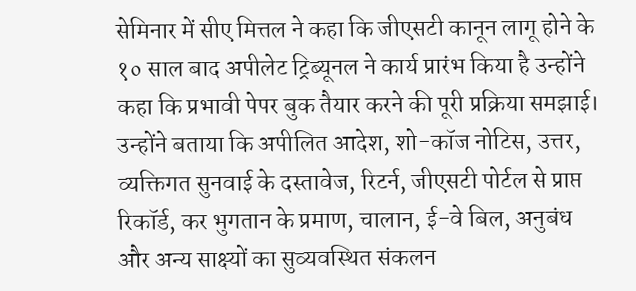सेमिनार में सीए मित्तल ने कहा कि जीएसटी कानून लागू होने के १० साल बाद अपीलेट ट्रिब्यूनल ने कार्य प्रारंभ किया है उन्होंने कहा कि प्रभावी पेपर बुक तैयार करने की पूरी प्रक्रिया समझाई। उन्होंने बताया कि अपीलित आदेश, शो-कॉज नोटिस, उत्तर, व्यक्तिगत सुनवाई के दस्तावेज, रिटर्न, जीएसटी पोर्टल से प्राप्त रिकॉर्ड, कर भुगतान के प्रमाण, चालान, ई-वे बिल, अनुबंध और अन्य साक्ष्यों का सुव्यवस्थित संकलन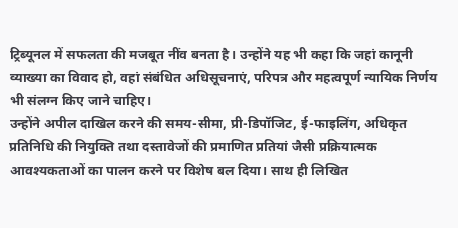ट्रिब्यूनल में सफलता की मजबूत नींव बनता है। उन्होंने यह भी कहा कि जहां कानूनी व्याख्या का विवाद हो, वहां संबंधित अधिसूचनाएं, परिपत्र और महत्वपूर्ण न्यायिक निर्णय भी संलग्न किए जाने चाहिए।
उन्होंने अपील दाखिल करने की समय-सीमा, प्री-डिपॉजिट, ई-फाइलिंग, अधिकृत प्रतिनिधि की नियुक्ति तथा दस्तावेजों की प्रमाणित प्रतियां जैसी प्रक्रियात्मक आवश्यकताओं का पालन करने पर विशेष बल दिया। साथ ही लिखित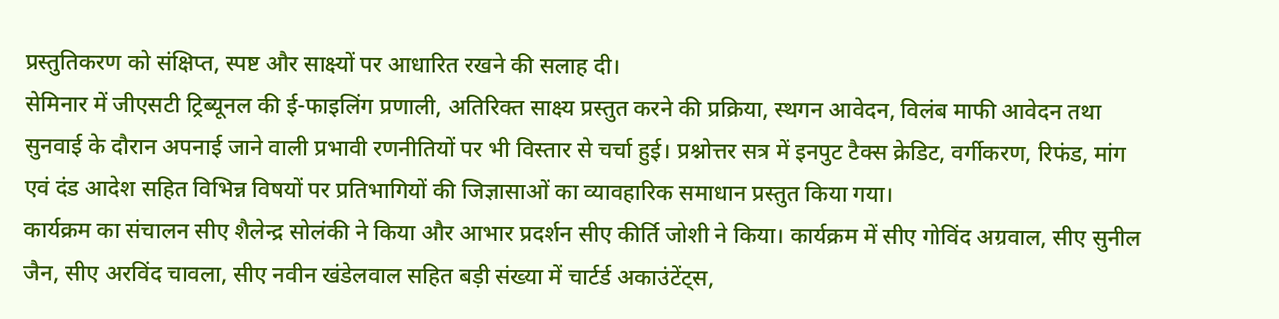प्रस्तुतिकरण को संक्षिप्त, स्पष्ट और साक्ष्यों पर आधारित रखने की सलाह दी।
सेमिनार में जीएसटी ट्रिब्यूनल की ई-फाइलिंग प्रणाली, अतिरिक्त साक्ष्य प्रस्तुत करने की प्रक्रिया, स्थगन आवेदन, विलंब माफी आवेदन तथा सुनवाई के दौरान अपनाई जाने वाली प्रभावी रणनीतियों पर भी विस्तार से चर्चा हुई। प्रश्नोत्तर सत्र में इनपुट टैक्स क्रेडिट, वर्गीकरण, रिफंड, मांग एवं दंड आदेश सहित विभिन्न विषयों पर प्रतिभागियों की जिज्ञासाओं का व्यावहारिक समाधान प्रस्तुत किया गया।
कार्यक्रम का संचालन सीए शैलेन्द्र सोलंकी ने किया और आभार प्रदर्शन सीए कीर्ति जोशी ने किया। कार्यक्रम में सीए गोविंद अग्रवाल, सीए सुनील जैन, सीए अरविंद चावला, सीए नवीन खंडेलवाल सहित बड़ी संख्या में चार्टर्ड अकाउंटेंट्स,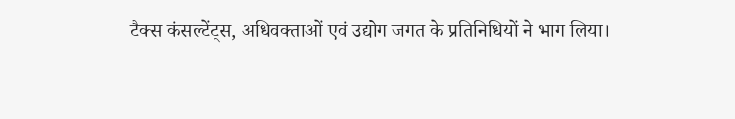टैक्स कंसल्टेंट्स, अधिवक्ताओं एवं उद्योग जगत के प्रतिनिधियों ने भाग लिया।